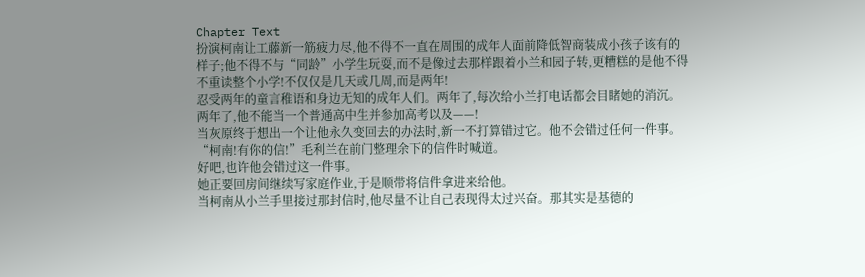Chapter Text
扮演柯南让工藤新一筋疲力尽,他不得不一直在周围的成年人面前降低智商装成小孩子该有的样子;他不得不与“同龄”小学生玩耍,而不是像过去那样跟着小兰和园子转,更糟糕的是他不得不重读整个小学!不仅仅是几天或几周,而是两年!
忍受两年的童言稚语和身边无知的成年人们。两年了,每次给小兰打电话都会目睹她的消沉。两年了,他不能当一个普通高中生并参加高考以及——!
当灰原终于想出一个让他永久变回去的办法时,新一不打算错过它。他不会错过任何一件事。
“柯南!有你的信!”毛利兰在前门整理余下的信件时喊道。
好吧,也许他会错过这一件事。
她正要回房间继续写家庭作业,于是顺带将信件拿进来给他。
当柯南从小兰手里接过那封信时,他尽量不让自己表现得太过兴奋。那其实是基德的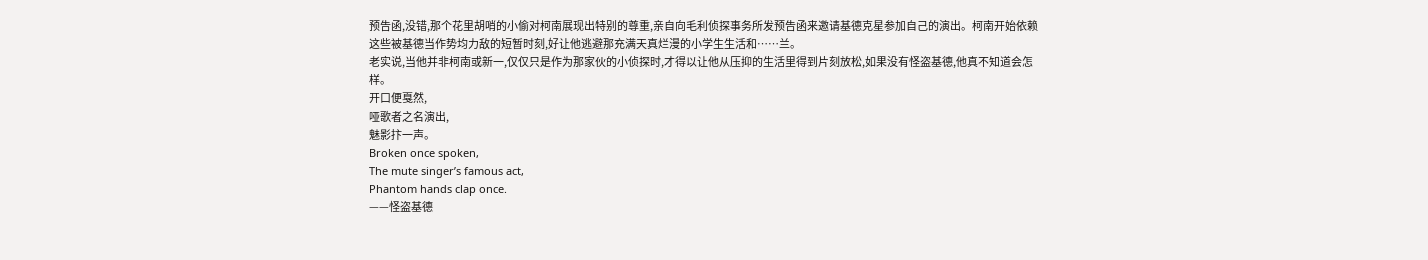预告函,没错,那个花里胡哨的小偷对柯南展现出特别的尊重,亲自向毛利侦探事务所发预告函来邀请基德克星参加自己的演出。柯南开始依赖这些被基德当作势均力敌的短暂时刻,好让他逃避那充满天真烂漫的小学生生活和……兰。
老实说,当他并非柯南或新一,仅仅只是作为那家伙的小侦探时,才得以让他从压抑的生活里得到片刻放松,如果没有怪盗基德,他真不知道会怎样。
开口便戛然,
哑歌者之名演出,
魅影抃一声。
Broken once spoken,
The mute singer’s famous act,
Phantom hands clap once.
——怪盗基德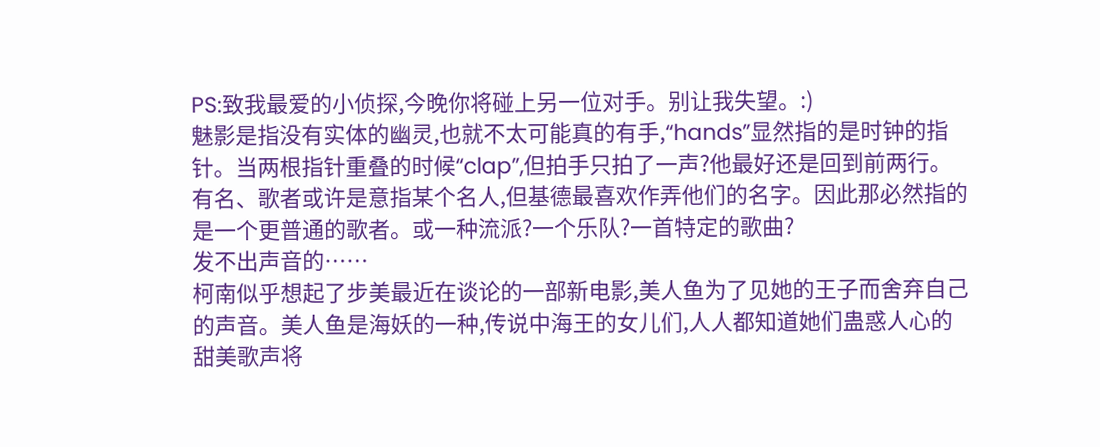PS:致我最爱的小侦探,今晚你将碰上另一位对手。别让我失望。:)
魅影是指没有实体的幽灵,也就不太可能真的有手,“hands”显然指的是时钟的指针。当两根指针重叠的时候“clap”,但拍手只拍了一声?他最好还是回到前两行。
有名、歌者或许是意指某个名人,但基德最喜欢作弄他们的名字。因此那必然指的是一个更普通的歌者。或一种流派?一个乐队?一首特定的歌曲?
发不出声音的……
柯南似乎想起了步美最近在谈论的一部新电影,美人鱼为了见她的王子而舍弃自己的声音。美人鱼是海妖的一种,传说中海王的女儿们,人人都知道她们蛊惑人心的甜美歌声将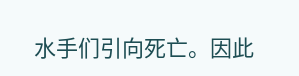水手们引向死亡。因此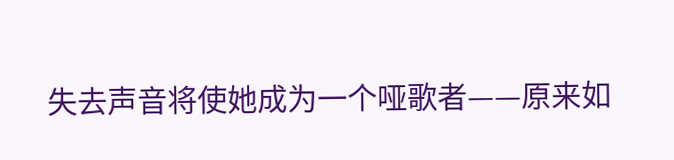失去声音将使她成为一个哑歌者——原来如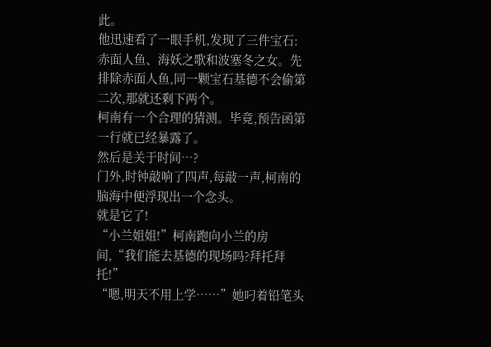此。
他迅速看了一眼手机,发现了三件宝石:赤面人鱼、海妖之歌和波塞冬之女。先排除赤面人鱼,同一颗宝石基德不会偷第二次,那就还剩下两个。
柯南有一个合理的猜测。毕竟,预告函第一行就已经暴露了。
然后是关于时间…?
门外,时钟敲响了四声,每敲一声,柯南的脑海中便浮现出一个念头。
就是它了!
“小兰姐姐!”柯南跑向小兰的房间,“我们能去基德的现场吗?拜托拜托!”
“嗯,明天不用上学……”她叼着铅笔头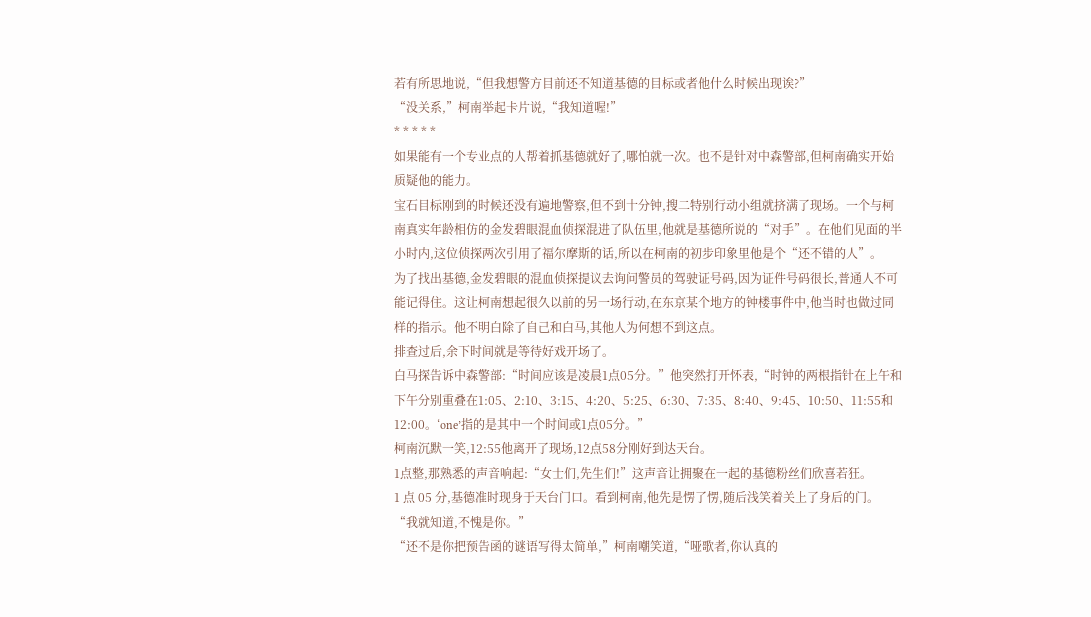若有所思地说,“但我想警方目前还不知道基德的目标或者他什么时候出现诶?”
“没关系,”柯南举起卡片说,“我知道喔!”
* * * * *
如果能有一个专业点的人帮着抓基德就好了,哪怕就一次。也不是针对中森警部,但柯南确实开始质疑他的能力。
宝石目标刚到的时候还没有遍地警察,但不到十分钟,搜二特别行动小组就挤满了现场。一个与柯南真实年龄相仿的金发碧眼混血侦探混进了队伍里,他就是基德所说的“对手”。在他们见面的半小时内,这位侦探两次引用了福尔摩斯的话,所以在柯南的初步印象里他是个“还不错的人”。
为了找出基德,金发碧眼的混血侦探提议去询问警员的驾驶证号码,因为证件号码很长,普通人不可能记得住。这让柯南想起很久以前的另一场行动,在东京某个地方的钟楼事件中,他当时也做过同样的指示。他不明白除了自己和白马,其他人为何想不到这点。
排查过后,余下时间就是等待好戏开场了。
白马探告诉中森警部:“时间应该是凌晨1点05分。”他突然打开怀表,“时钟的两根指针在上午和下午分别重叠在1:05、2:10、3:15、4:20、5:25、6:30、7:35、8:40、9:45、10:50、11:55和12:00。‘one’指的是其中一个时间或1点05分。”
柯南沉默一笑,12:55他离开了现场,12点58分刚好到达天台。
1点整,那熟悉的声音响起:“女士们,先生们!”这声音让拥聚在一起的基德粉丝们欣喜若狂。
1 点 05 分,基德准时现身于天台门口。看到柯南,他先是愣了愣,随后浅笑着关上了身后的门。 “我就知道,不愧是你。”
“还不是你把预告函的谜语写得太简单,”柯南嘲笑道,“哑歌者,你认真的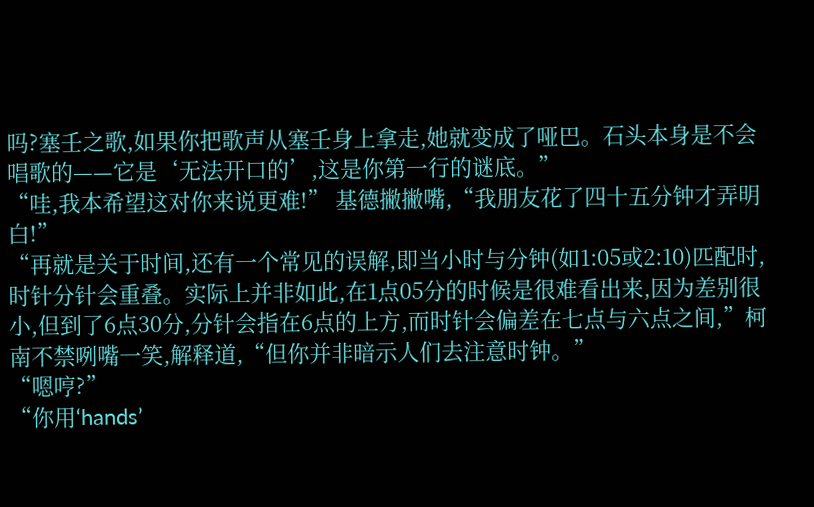吗?塞壬之歌,如果你把歌声从塞壬身上拿走,她就变成了哑巴。石头本身是不会唱歌的——它是‘无法开口的’,这是你第一行的谜底。”
“哇,我本希望这对你来说更难!” 基德撇撇嘴,“我朋友花了四十五分钟才弄明白!”
“再就是关于时间,还有一个常见的误解,即当小时与分钟(如1:05或2:10)匹配时,时针分针会重叠。实际上并非如此,在1点05分的时候是很难看出来,因为差别很小,但到了6点30分,分针会指在6点的上方,而时针会偏差在七点与六点之间,”柯南不禁咧嘴一笑,解释道,“但你并非暗示人们去注意时钟。”
“嗯哼?”
“你用‘hands’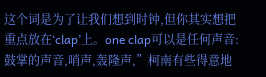这个词是为了让我们想到时钟,但你其实想把重点放在‘clap’上。one clap可以是任何声音:鼓掌的声音,哨声,轰隆声,”柯南有些得意地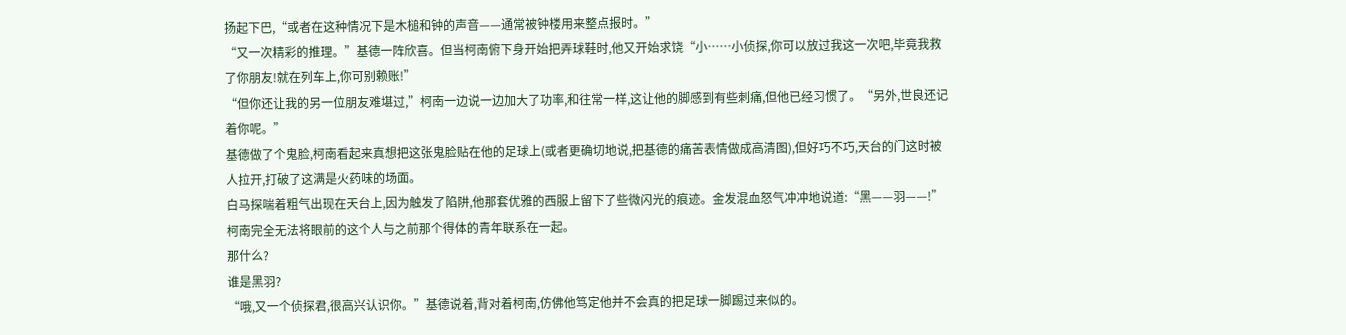扬起下巴,“或者在这种情况下是木槌和钟的声音——通常被钟楼用来整点报时。”
“又一次精彩的推理。”基德一阵欣喜。但当柯南俯下身开始把弄球鞋时,他又开始求饶“小……小侦探,你可以放过我这一次吧,毕竟我救了你朋友!就在列车上,你可别赖账!”
“但你还让我的另一位朋友难堪过,”柯南一边说一边加大了功率,和往常一样,这让他的脚感到有些刺痛,但他已经习惯了。“另外,世良还记着你呢。”
基德做了个鬼脸,柯南看起来真想把这张鬼脸贴在他的足球上(或者更确切地说,把基德的痛苦表情做成高清图),但好巧不巧,天台的门这时被人拉开,打破了这满是火药味的场面。
白马探喘着粗气出现在天台上,因为触发了陷阱,他那套优雅的西服上留下了些微闪光的痕迹。金发混血怒气冲冲地说道:“黑——羽——!”柯南完全无法将眼前的这个人与之前那个得体的青年联系在一起。
那什么?
谁是黑羽?
“哦,又一个侦探君,很高兴认识你。”基德说着,背对着柯南,仿佛他笃定他并不会真的把足球一脚踢过来似的。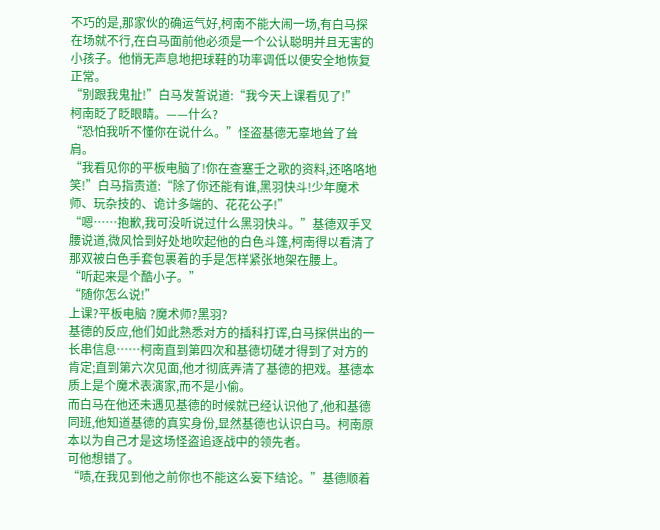不巧的是,那家伙的确运气好,柯南不能大闹一场,有白马探在场就不行,在白马面前他必须是一个公认聪明并且无害的小孩子。他悄无声息地把球鞋的功率调低以便安全地恢复正常。
“别跟我鬼扯!”白马发誓说道:“我今天上课看见了!”
柯南眨了眨眼睛。——什么?
“恐怕我听不懂你在说什么。”怪盗基德无辜地耸了耸肩。
“我看见你的平板电脑了!你在查塞壬之歌的资料,还咯咯地笑!”白马指责道:“除了你还能有谁,黑羽快斗!少年魔术师、玩杂技的、诡计多端的、花花公子!”
“嗯……抱歉,我可没听说过什么黑羽快斗。”基德双手叉腰说道,微风恰到好处地吹起他的白色斗篷,柯南得以看清了那双被白色手套包裹着的手是怎样紧张地架在腰上。
“听起来是个酷小子。”
“随你怎么说!”
上课?平板电脑 ?魔术师?黑羽?
基德的反应,他们如此熟悉对方的插科打诨,白马探供出的一长串信息……柯南直到第四次和基德切磋才得到了对方的肯定;直到第六次见面,他才彻底弄清了基德的把戏。基德本质上是个魔术表演家,而不是小偷。
而白马在他还未遇见基德的时候就已经认识他了,他和基德同班,他知道基德的真实身份,显然基德也认识白马。柯南原本以为自己才是这场怪盗追逐战中的领先者。
可他想错了。
“啧,在我见到他之前你也不能这么妄下结论。”基德顺着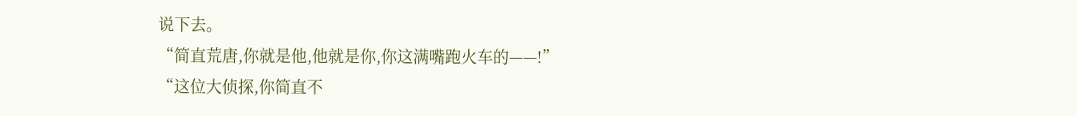说下去。
“简直荒唐,你就是他,他就是你,你这满嘴跑火车的——!”
“这位大侦探,你简直不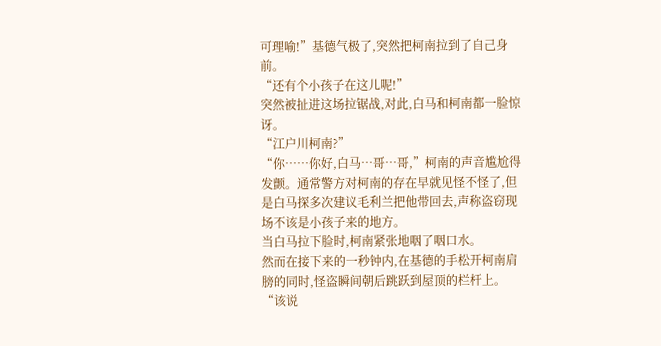可理喻!”基德气极了,突然把柯南拉到了自己身前。
“还有个小孩子在这儿呢!”
突然被扯进这场拉锯战,对此,白马和柯南都一脸惊讶。
“江户川柯南?”
“你……你好,白马…哥…哥,”柯南的声音尴尬得发颤。通常警方对柯南的存在早就见怪不怪了,但是白马探多次建议毛利兰把他带回去,声称盗窃现场不该是小孩子来的地方。
当白马拉下脸时,柯南紧张地咽了咽口水。
然而在接下来的一秒钟内,在基德的手松开柯南肩膀的同时,怪盗瞬间朝后跳跃到屋顶的栏杆上。
“该说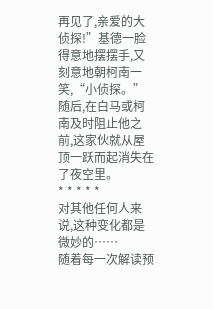再见了,亲爱的大侦探!”基德一脸得意地摆摆手,又刻意地朝柯南一笑,“小侦探。”
随后,在白马或柯南及时阻止他之前,这家伙就从屋顶一跃而起消失在了夜空里。
* * * * *
对其他任何人来说,这种变化都是微妙的……
随着每一次解读预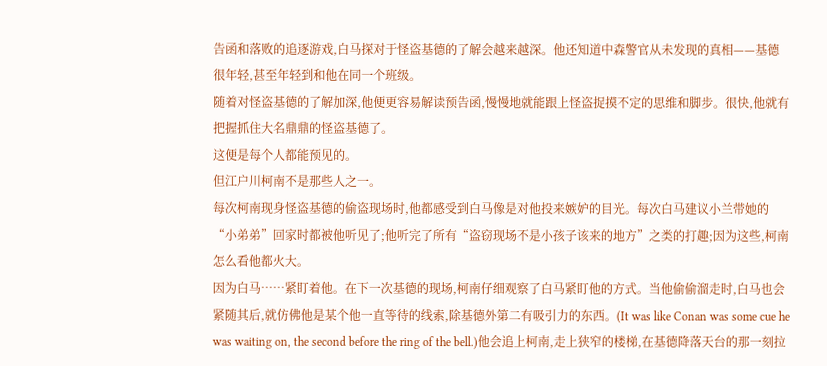告函和落败的追逐游戏,白马探对于怪盗基德的了解会越来越深。他还知道中森警官从未发现的真相——基德很年轻,甚至年轻到和他在同一个班级。
随着对怪盗基德的了解加深,他便更容易解读预告函,慢慢地就能跟上怪盗捉摸不定的思维和脚步。很快,他就有把握抓住大名鼎鼎的怪盗基德了。
这便是每个人都能预见的。
但江户川柯南不是那些人之一。
每次柯南现身怪盗基德的偷盗现场时,他都感受到白马像是对他投来嫉妒的目光。每次白马建议小兰带她的“小弟弟”回家时都被他听见了;他听完了所有“盗窃现场不是小孩子该来的地方”之类的打趣;因为这些,柯南怎么看他都火大。
因为白马……紧盯着他。在下一次基德的现场,柯南仔细观察了白马紧盯他的方式。当他偷偷溜走时,白马也会紧随其后,就仿佛他是某个他一直等待的线索,除基德外第二有吸引力的东西。(It was like Conan was some cue he was waiting on, the second before the ring of the bell.)他会追上柯南,走上狭窄的楼梯,在基德降落天台的那一刻拉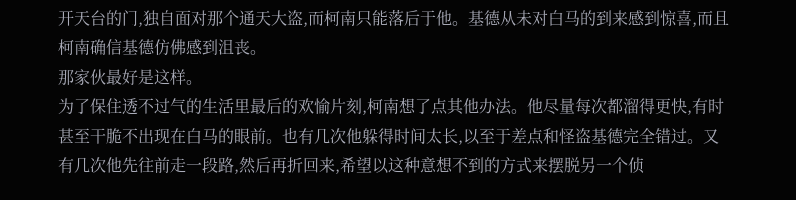开天台的门,独自面对那个通天大盗,而柯南只能落后于他。基德从未对白马的到来感到惊喜,而且柯南确信基德仿佛感到沮丧。
那家伙最好是这样。
为了保住透不过气的生活里最后的欢愉片刻,柯南想了点其他办法。他尽量每次都溜得更快,有时甚至干脆不出现在白马的眼前。也有几次他躲得时间太长,以至于差点和怪盗基德完全错过。又有几次他先往前走一段路,然后再折回来,希望以这种意想不到的方式来摆脱另一个侦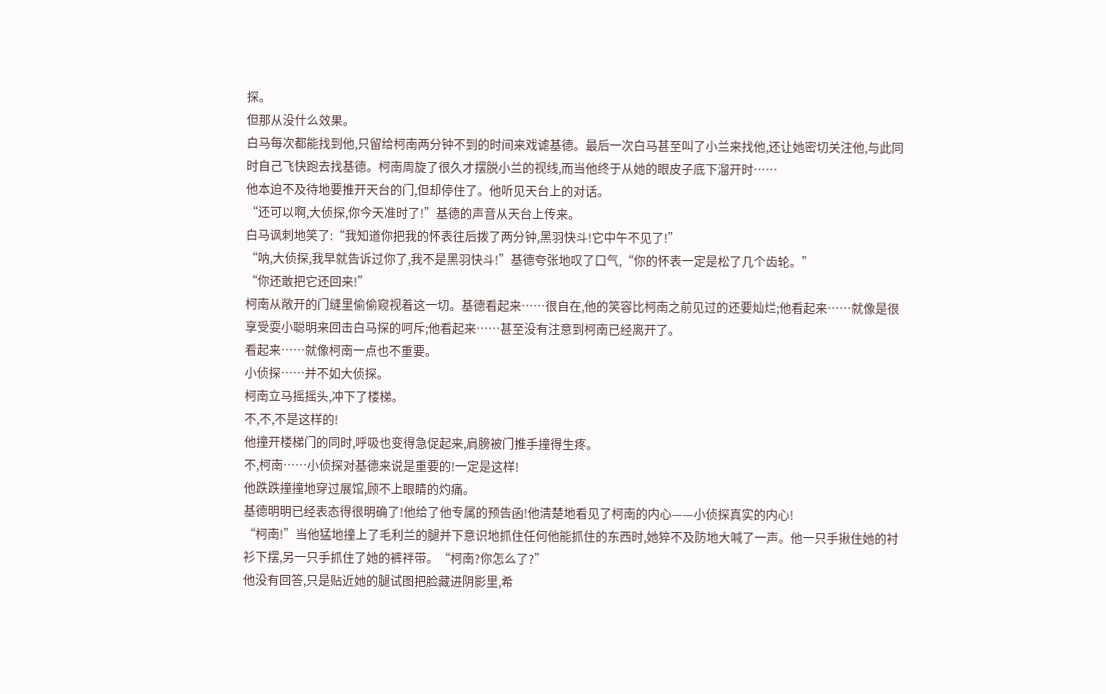探。
但那从没什么效果。
白马每次都能找到他,只留给柯南两分钟不到的时间来戏谑基德。最后一次白马甚至叫了小兰来找他,还让她密切关注他,与此同时自己飞快跑去找基德。柯南周旋了很久才摆脱小兰的视线,而当他终于从她的眼皮子底下溜开时……
他本迫不及待地要推开天台的门,但却停住了。他听见天台上的对话。
“还可以啊,大侦探,你今天准时了!”基德的声音从天台上传来。
白马讽刺地笑了:“我知道你把我的怀表往后拨了两分钟,黑羽快斗!它中午不见了!”
“呐,大侦探,我早就告诉过你了,我不是黑羽快斗!”基德夸张地叹了口气,“你的怀表一定是松了几个齿轮。”
“你还敢把它还回来!”
柯南从敞开的门缝里偷偷窥视着这一切。基德看起来……很自在,他的笑容比柯南之前见过的还要灿烂;他看起来……就像是很享受耍小聪明来回击白马探的呵斥;他看起来……甚至没有注意到柯南已经离开了。
看起来……就像柯南一点也不重要。
小侦探……并不如大侦探。
柯南立马摇摇头,冲下了楼梯。
不,不,不是这样的!
他撞开楼梯门的同时,呼吸也变得急促起来,肩膀被门推手撞得生疼。
不,柯南……小侦探对基德来说是重要的!一定是这样!
他跌跌撞撞地穿过展馆,顾不上眼睛的灼痛。
基德明明已经表态得很明确了!他给了他专属的预告函!他清楚地看见了柯南的内心——小侦探真实的内心!
“柯南!”当他猛地撞上了毛利兰的腿并下意识地抓住任何他能抓住的东西时,她猝不及防地大喊了一声。他一只手揪住她的衬衫下摆,另一只手抓住了她的裤袢带。“柯南?你怎么了?”
他没有回答,只是贴近她的腿试图把脸藏进阴影里,希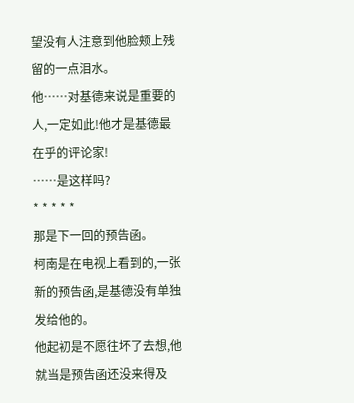望没有人注意到他脸颊上残留的一点泪水。
他……对基德来说是重要的人,一定如此!他才是基德最在乎的评论家!
……是这样吗?
* * * * *
那是下一回的预告函。
柯南是在电视上看到的,一张新的预告函,是基德没有单独发给他的。
他起初是不愿往坏了去想,他就当是预告函还没来得及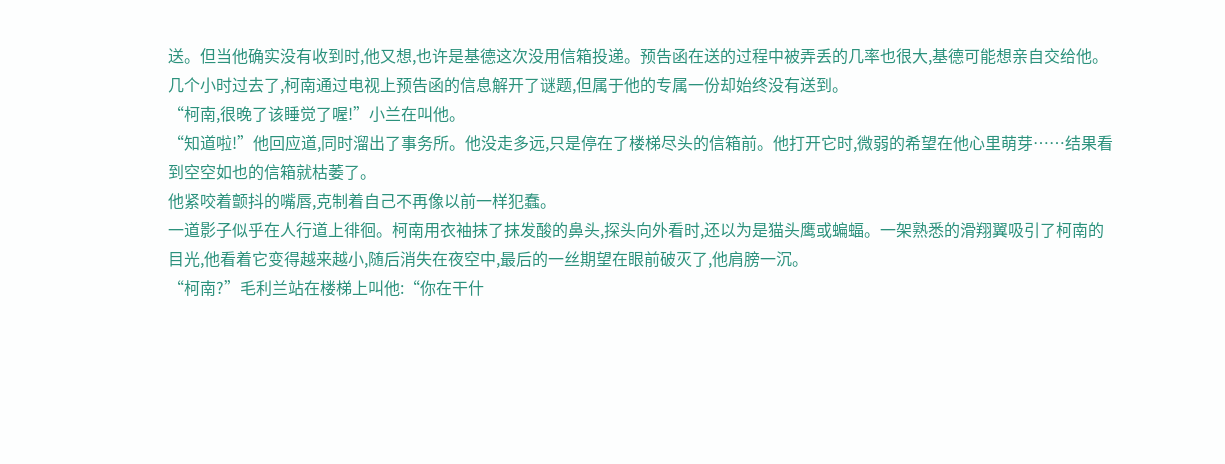送。但当他确实没有收到时,他又想,也许是基德这次没用信箱投递。预告函在送的过程中被弄丢的几率也很大,基德可能想亲自交给他。
几个小时过去了,柯南通过电视上预告函的信息解开了谜题,但属于他的专属一份却始终没有送到。
“柯南,很晚了该睡觉了喔!”小兰在叫他。
“知道啦!”他回应道,同时溜出了事务所。他没走多远,只是停在了楼梯尽头的信箱前。他打开它时,微弱的希望在他心里萌芽……结果看到空空如也的信箱就枯萎了。
他紧咬着颤抖的嘴唇,克制着自己不再像以前一样犯蠢。
一道影子似乎在人行道上徘徊。柯南用衣袖抹了抹发酸的鼻头,探头向外看时,还以为是猫头鹰或蝙蝠。一架熟悉的滑翔翼吸引了柯南的目光,他看着它变得越来越小,随后消失在夜空中,最后的一丝期望在眼前破灭了,他肩膀一沉。
“柯南?”毛利兰站在楼梯上叫他:“你在干什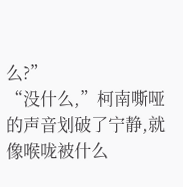么?”
“没什么,”柯南嘶哑的声音划破了宁静,就像喉咙被什么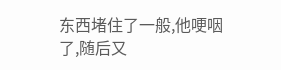东西堵住了一般,他哽咽了,随后又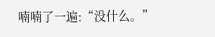喃喃了一遍:“没什么。”